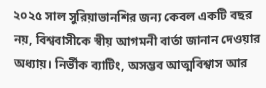২০২৫ সাল সুরিয়াভানশির জন্য কেবল একটি বছর নয়, বিশ্ববাসীকে স্বীয় আগমনী বার্তা জানান দেওয়ার অধ্যায়। নির্ভীক ব্যাটিং, অসম্ভব আত্মবিশ্বাস আর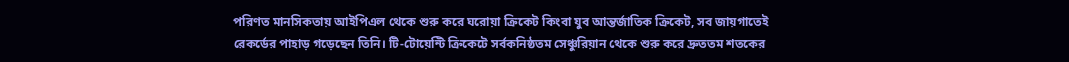পরিণত মানসিকতায় আইপিএল থেকে শুরু করে ঘরোয়া ক্রিকেট কিংবা যুব আন্তর্জাতিক ক্রিকেট, সব জায়গাতেই রেকর্ডের পাহাড় গড়েছেন তিনি। টি-টোয়েন্টি ক্রিকেটে সর্বকনিষ্ঠতম সেঞ্চুরিয়ান থেকে শুরু করে দ্রুততম শতকের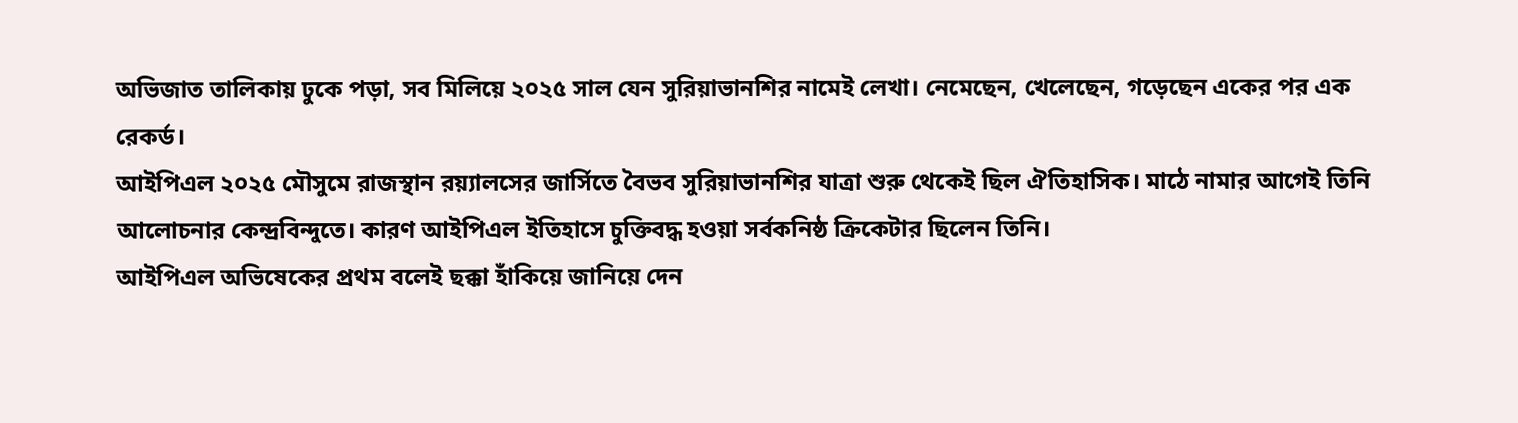অভিজাত তালিকায় ঢুকে পড়া, সব মিলিয়ে ২০২৫ সাল যেন সুরিয়াভানশির নামেই লেখা। নেমেছেন, খেলেছেন, গড়েছেন একের পর এক রেকর্ড।
আইপিএল ২০২৫ মৌসুমে রাজস্থান রয়্যালসের জার্সিতে বৈভব সুরিয়াভানশির যাত্রা শুরু থেকেই ছিল ঐতিহাসিক। মাঠে নামার আগেই তিনি আলোচনার কেন্দ্রবিন্দুতে। কারণ আইপিএল ইতিহাসে চুক্তিবদ্ধ হওয়া সর্বকনিষ্ঠ ক্রিকেটার ছিলেন তিনি।
আইপিএল অভিষেকের প্রথম বলেই ছক্কা হাঁকিয়ে জানিয়ে দেন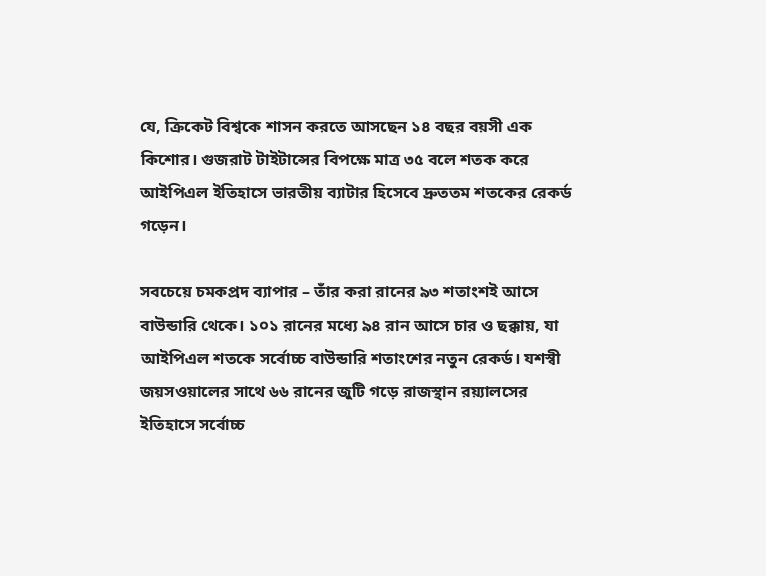যে, ক্রিকেট বিশ্বকে শাসন করতে আসছেন ১৪ বছর বয়সী এক কিশোর। গুজরাট টাইটান্সের বিপক্ষে মাত্র ৩৫ বলে শতক করে আইপিএল ইতিহাসে ভারতীয় ব্যাটার হিসেবে দ্রুততম শতকের রেকর্ড গড়েন।

সবচেয়ে চমকপ্রদ ব্যাপার – তাঁর করা রানের ৯৩ শতাংশই আসে বাউন্ডারি থেকে। ১০১ রানের মধ্যে ৯৪ রান আসে চার ও ছক্কায়, যা আইপিএল শতকে সর্বোচ্চ বাউন্ডারি শতাংশের নতুন রেকর্ড। যশস্বী জয়সওয়ালের সাথে ৬৬ রানের জুটি গড়ে রাজস্থান রয়্যালসের ইতিহাসে সর্বোচ্চ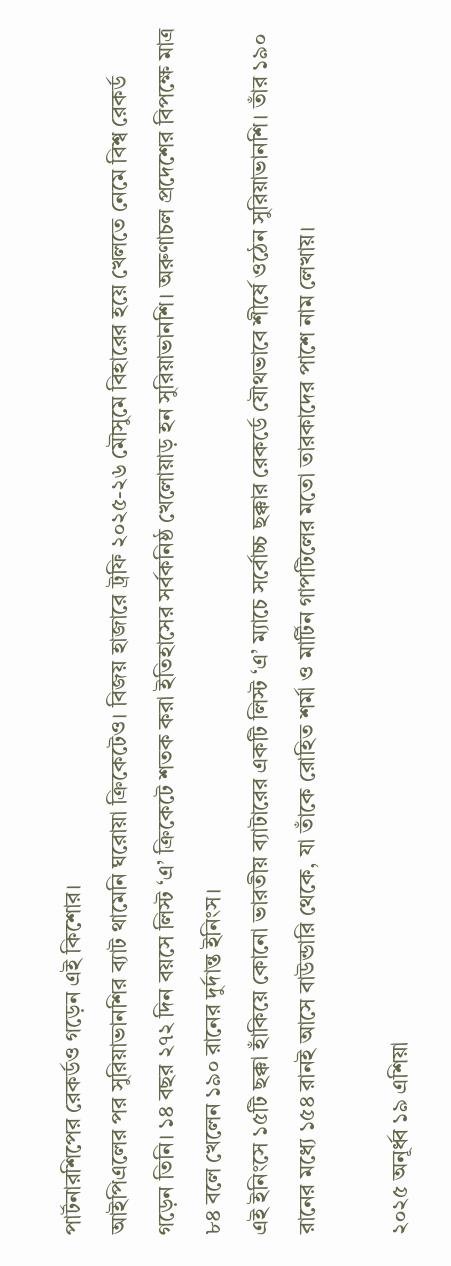পার্টনারশিপের রেকর্ডও গড়েন এই কিশোর।
আইপিএলের পর সুরিয়াভানশির ব্যাট থামেনি ঘরোয়া ক্রিকেটেও। বিজয় হাজারে ট্রফি ২০২৫-২৬ মৌসুমে বিহারের হয়ে খেলতে নেমে বিশ্ব রেকর্ড গড়েন তিনি। ১৪ বছর ২৭২ দিন বয়সে লিস্ট ‘এ’ ক্রিকেটে শতক করা ইতিহাসের সর্বকনিষ্ঠ খেলোয়াড় হন সুরিয়াভানশি। অরুণাচল প্রদেশের বিপক্ষে মাত্র ৮৪ বলে খেলেন ১৯০ রানের দুর্দান্ত ইনিংস।
এই ইনিংসে ১৫টি ছক্কা হাঁকিয়ে কোনো ভারতীয় ব্যাটারের একটি লিস্ট ‘এ’ ম্যাচে সর্বোচ্চ ছক্কার রেকর্ডে যৌথভাবে শীর্ষে ওঠেন সুরিয়াভানশি। তাঁর ১৯০ রানের মধ্যে ১৫৪ রানই আসে বাউন্ডারি থেকে, যা তাঁকে রোহিত শর্মা ও মার্টিন গাপটিলের মতো তারকাদের পাশে নাম লেখায়।

২০২৫ অনূর্ধ্ব ১৯ এশিয়া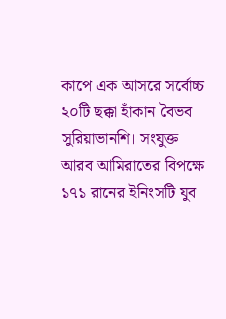কাপে এক আসরে সর্বোচ্চ ২০টি ছক্কা হাঁকান বৈভব সুরিয়াভানশি। সংযুক্ত আরব আমিরাতের বিপক্ষে ১৭১ রানের ইনিংসটি যুব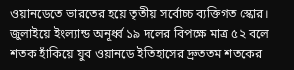ওয়ানডেতে ভারতের হয়ে তৃতীয় সর্বোচ্চ ব্যক্তিগত স্কোর।
জুলাইয়ে ইংল্যান্ড অনূর্ধ্ব ১৯ দলের বিপক্ষে মাত্র ৫২ বলে শতক হাঁকিয়ে যুব ওয়ানডে ইতিহাসের দ্রুততম শতকের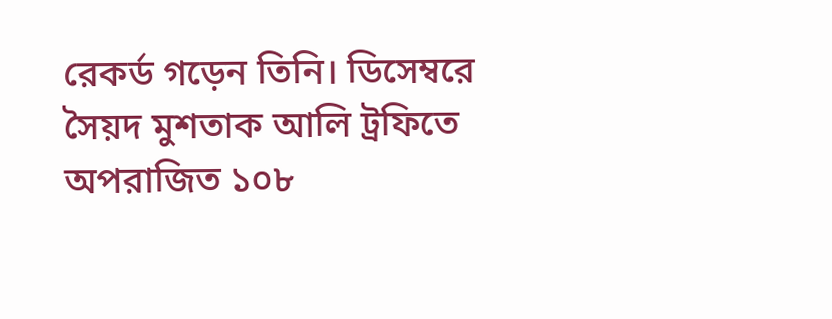রেকর্ড গড়েন তিনি। ডিসেম্বরে সৈয়দ মুশতাক আলি ট্রফিতে অপরাজিত ১০৮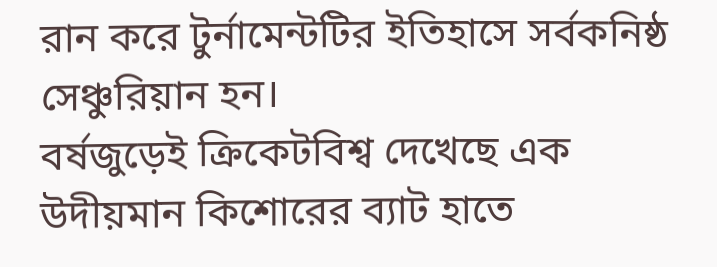রান করে টুর্নামেন্টটির ইতিহাসে সর্বকনিষ্ঠ সেঞ্চুরিয়ান হন।
বর্ষজুড়েই ক্রিকেটবিশ্ব দেখেছে এক উদীয়মান কিশোরের ব্যাট হাতে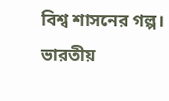বিশ্ব শাসনের গল্প। ভারতীয়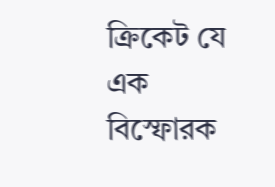ক্রিকেট যে এক বিস্ফোরক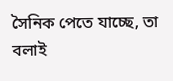সৈনিক পেতে যাচ্ছে, তা বলাই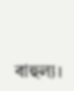বাহুল্য।